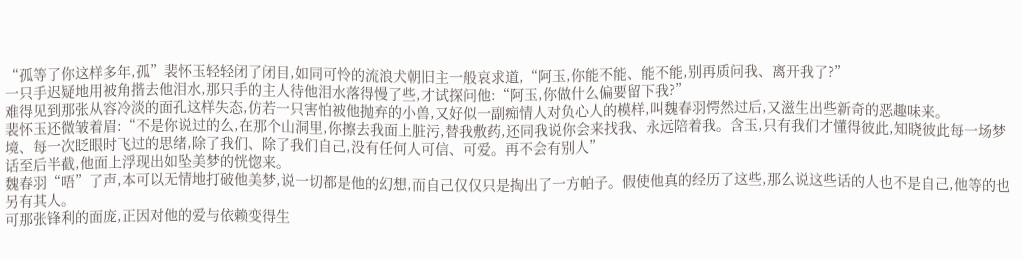“孤等了你这样多年,孤”裴怀玉轻轻闭了闭目,如同可怜的流浪犬朝旧主一般哀求道,“阿玉,你能不能、能不能,别再质问我、离开我了?”
一只手迟疑地用被角揩去他泪水,那只手的主人待他泪水落得慢了些,才试探问他:“阿玉,你做什么偏要留下我?”
难得见到那张从容冷淡的面孔这样失态,仿若一只害怕被他抛弃的小兽,又好似一副痴情人对负心人的模样,叫魏春羽愕然过后,又滋生出些新奇的恶趣味来。
裴怀玉还微皱着眉:“不是你说过的么,在那个山洞里,你擦去我面上脏污,替我敷药,还同我说你会来找我、永远陪着我。含玉,只有我们才懂得彼此,知晓彼此每一场梦境、每一次眨眼时飞过的思绪,除了我们、除了我们自己,没有任何人可信、可爱。再不会有别人”
话至后半截,他面上浮现出如坠美梦的恍惚来。
魏春羽“唔”了声,本可以无情地打破他美梦,说一切都是他的幻想,而自己仅仅只是掏出了一方帕子。假使他真的经历了这些,那么说这些话的人也不是自己,他等的也另有其人。
可那张锋利的面庞,正因对他的爱与依赖变得生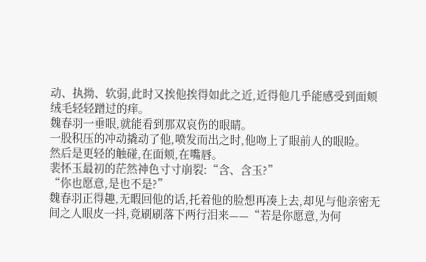动、执拗、软弱,此时又挨他挨得如此之近,近得他几乎能感受到面颊绒毛轻轻蹭过的痒。
魏春羽一垂眼,就能看到那双哀伤的眼睛。
一股积压的冲动撬动了他,喷发而出之时,他吻上了眼前人的眼睑。
然后是更轻的触碰,在面颊,在嘴唇。
裴怀玉最初的茫然神色寸寸崩裂:“含、含玉?”
“你也愿意,是也不是?”
魏春羽正得趣,无暇回他的话,托着他的脸想再凑上去,却见与他亲密无间之人眼皮一抖,竟刷刷落下两行泪来——“若是你愿意,为何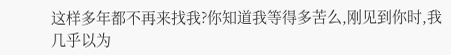这样多年都不再来找我?你知道我等得多苦么,刚见到你时,我几乎以为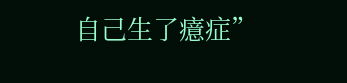自己生了癔症”